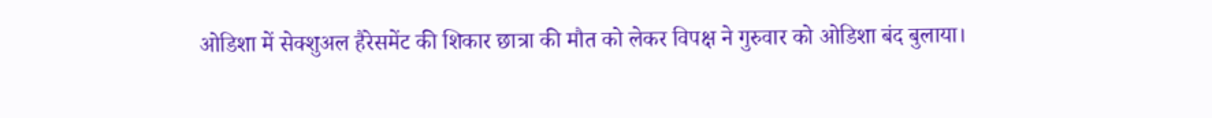ओडिशा में सेक्शुअल हैरेसमेंट की शिकार छात्रा की मौत को लेकर विपक्ष ने गुरुवार को ओडिशा बंद बुलाया।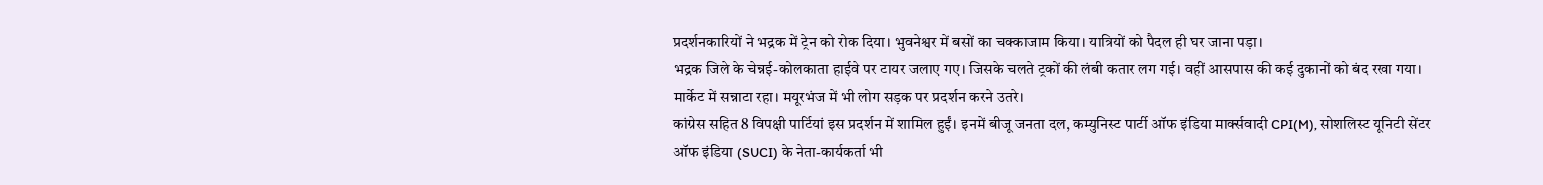प्रदर्शनकारियों ने भद्रक में ट्रेन को रोक दिया। भुवनेश्वर में बसों का चक्काजाम किया। यात्रियों को पैदल ही घर जाना पड़ा।
भद्रक जिले के चेन्नई-कोलकाता हाईवे पर टायर जलाए गए। जिसके चलते ट्रकों की लंबी कतार लग गई। वहीं आसपास की कई दुकानों को बंद रखा गया। मार्केट में सन्नाटा रहा। मयूरभंज में भी लोग सड़क पर प्रदर्शन करने उतरे।
कांग्रेस सहित 8 विपक्षी पार्टियां इस प्रदर्शन में शामिल हुईं। इनमें बीजू जनता दल, कम्युनिस्ट पार्टी ऑफ इंडिया मार्क्सवादी CPI(M), सोशलिस्ट यूनिटी सेंटर ऑफ इंडिया (SUCI) के नेता-कार्यकर्ता भी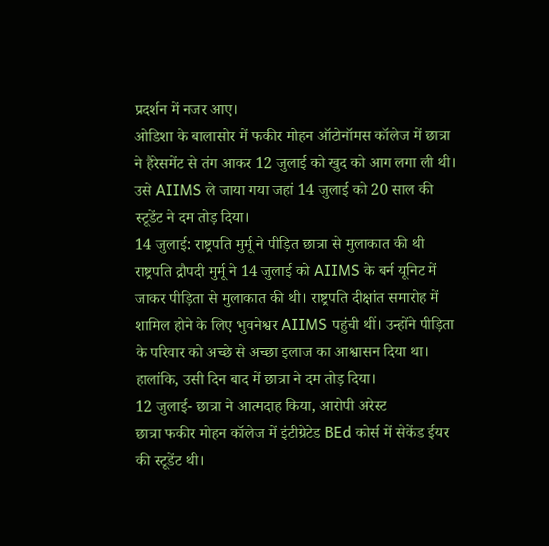प्रदर्शन में नजर आए।
ओडिशा के बालासोर में फकीर मोहन ऑटोनॉमस कॉलेज में छात्रा ने हैरेसमेंट से तंग आकर 12 जुलाई को खुद को आग लगा ली थी। उसे AIIMS ले जाया गया जहां 14 जुलाई को 20 साल की स्टूडेंट ने दम तोड़ दिया।
14 जुलाई: राष्ट्रपति मुर्मू ने पीड़ित छात्रा से मुलाकात की थी
राष्ट्रपति द्रौपदी मुर्मू ने 14 जुलाई को AIIMS के बर्न यूनिट में जाकर पीड़िता से मुलाकात की थी। राष्ट्रपति दीक्षांत समारोह में शामिल होने के लिए भुवनेश्वर AIIMS पहुंची थीं। उन्होंने पीड़िता के परिवार को अच्छे से अच्छा इलाज का आश्वासन दिया था। हालांकि, उसी दिन बाद में छात्रा ने दम तोड़ दिया।
12 जुलाई- छात्रा ने आत्मदाह किया, आरोपी अरेस्ट
छात्रा फकीर मोहन कॉलेज में इंटीग्रेटेड BEd कोर्स में सेकेंड ईयर की स्टूडेंट थी।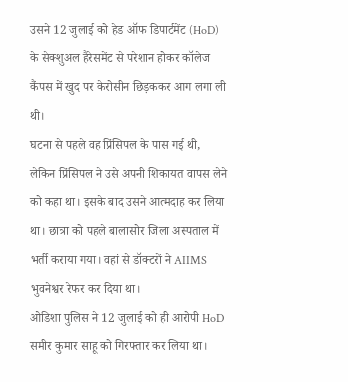उसने 12 जुलाई को हेड ऑफ डिपार्टमेंट (HoD) के सेक्शुअल हैरेसमेंट से परेशान होकर कॉलेज कैंपस में खुद पर केरोसीन छिड़ककर आग लगा ली थी।
घटना से पहले वह प्रिंसिपल के पास गई थी, लेकिन प्रिंसिपल ने उसे अपनी शिकायत वापस लेने को कहा था। इसके बाद उसने आत्मदाह कर लिया था। छात्रा को पहले बालासोर जिला अस्पताल में भर्ती कराया गया। वहां से डॉक्टरों ने AIIMS भुवनेश्वर रेफर कर दिया था।
ओडिशा पुलिस ने 12 जुलाई को ही आरोपी HoD समीर कुमार साहू को गिरफ्तार कर लिया था।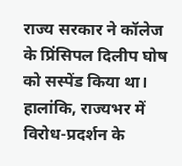राज्य सरकार ने कॉलेज के प्रिंसिपल दिलीप घोष को सस्पेंड किया था। हालांकि, राज्यभर में विरोध-प्रदर्शन के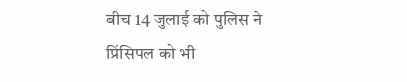बीच 14 जुलाई को पुलिस ने प्रिंसिपल को भी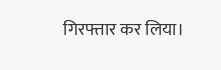गिरफ्तार कर लिया।